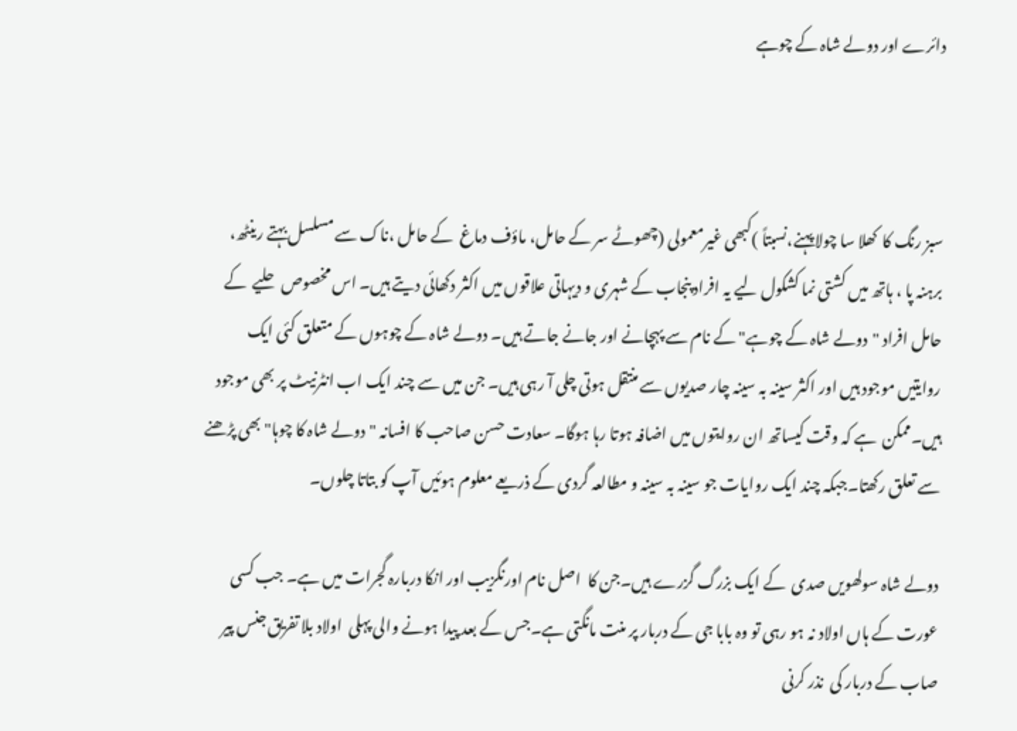دائرے اور دولے شاہ کے چوہے



سبز رنگ کا  کھلا سا چولا پہنے،نسبتاً )کبھی غیرمعمولی (چھوٹے سر کے حامل، ماؤف دماغ  کے حامل ،ناک سے مسلسل بہتے رینٹھ، برہنہ پا ، ہاتھ میں کشتی نما کشکول لیے یہ افراد پنجاب کے شہری و دیہاتی علاقوں میں اکثر دکھائی دیتے ہیں۔ اس مخصوص حلیے  کے حامل افراد "دولے شاہ کے چوہے" کے نام سے پہچانے اور جانے جاتے ہیں۔ دولے شاہ کے چوہوں کے متعلق کئی ایک روایتیں موجود ہیں اور اکثر سینہ بہ سینہ چار صدیوں سے منتقل ہوتی چلی آ رہی ہیں۔ جن میں سے چند ایک اب انٹرنیٹ پر بھی موجود ہیں۔ممکن  ہے کہ وقت کیساتھ ان روایتوں میں اضافہ ہوتا رہا ہوگا۔ سعادت حسن صاحب کا افسانہ "دولے شاہ کا چوہا" بھی پڑھنے سے تعلق رکھتا۔جبکہ چند ایک روایات جو سینہ بہ سینہ و مطالعہ گردی کے ذریعے معلوم ہوئیں آپ کو بتاتا چلوں۔

دولے شاہ سولھویں صدی  کے ایک بزرگ گزرے ہیں۔جن کا  اصل نام اورنگزیب اور انکا دربارہ گجرات میں ہے۔ جب کسی عورت کے ہاں اولاد نہ ہو رہی تو وہ بابا جی کے دربار پر منت مانگتی ہے۔جس کے بعد پیدا ہونے والی پہلی  اولاد بلا تفریق جنس پیر صاب کے دربار کی  نذر کرنی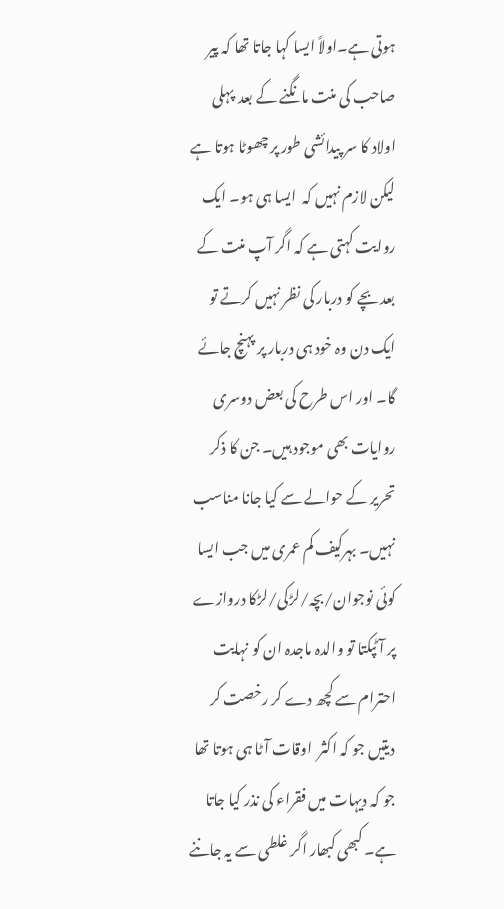ہوتی ہے۔اولاً ایسا کہا جاتا تھا کہ پیر صاحب کی منت مانگنے کے بعد  پہلی اولاد کا سر پیدائشی طور پر چھوٹا ہوتا ہے لیکن لازم نہیں کہ  ایسا ہی ہو۔ ایک روایت کہتی ہے کہ اگر آپ منت کے بعد بچے کو دربار کی نظر نہیں کرتے تو ایک دن وہ خود ہی دربار پر پہنچ جائے گا۔ اور اس طرح کی بعض دوسری روایات بھی موجود ہیں۔ جن کا ذکر تحریر کے حوالے سے کیا جانا مناسب نہیں۔ بہرکیف کم عمری میں جب ایسا کوئی نوجوان/بچہ/لڑکی/لڑکا دروازے پر آ ٹپکتا تو والدہ ماجدہ ان کو نہایت احترام سے کچھ دے کر رخصت کر دیتیں جو کہ اکثر  اوقات آٹا ہی ہوتا تھا جو کہ دیہات میں فقراء کی نذر کیا جاتا ہے۔ کبھی کبھار اگر غلطی سے یہ جاننے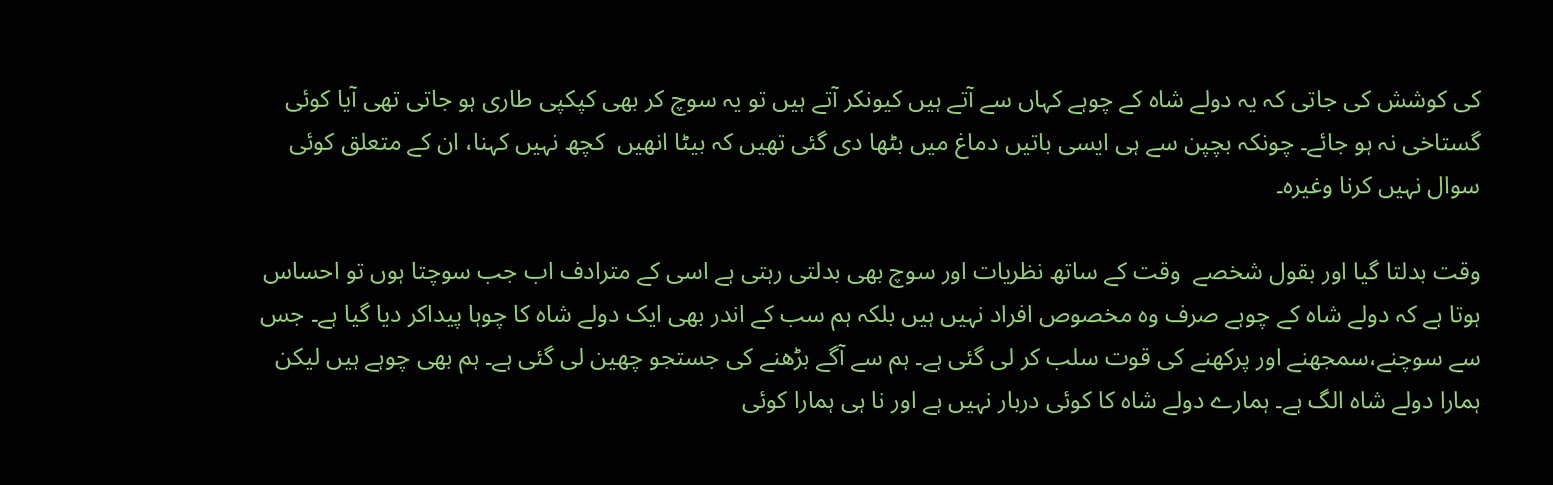کی کوشش کی جاتی کہ یہ دولے شاہ کے چوہے کہاں سے آتے ہیں کیونکر آتے ہیں تو یہ سوچ کر بھی کپکپی طاری ہو جاتی تھی آیا کوئی گستاخی نہ ہو جائے۔ چونکہ بچپن سے ہی ایسی باتیں دماغ میں بٹھا دی گئی تھیں کہ بیٹا انھیں  کچھ نہیں کہنا، ان کے متعلق کوئی سوال نہیں کرنا وغیرہ۔

وقت بدلتا گیا اور بقول شخصے  وقت کے ساتھ نظریات اور سوچ بھی بدلتی رہتی ہے اسی کے مترادف اب جب سوچتا ہوں تو احساس ہوتا ہے کہ دولے شاہ کے چوہے صرف وہ مخصوص افراد نہیں ہیں بلکہ ہم سب کے اندر بھی ایک دولے شاہ کا چوہا پیداکر دیا گیا ہے۔ جس سے سوچنے،سمجھنے اور پرکھنے کی قوت سلب کر لی گئی ہے۔ ہم سے آگے بڑھنے کی جستجو چھین لی گئی ہے۔ ہم بھی چوہے ہیں لیکن ہمارا دولے شاہ الگ ہے۔ ہمارے دولے شاہ کا کوئی دربار نہیں ہے اور نا ہی ہمارا کوئی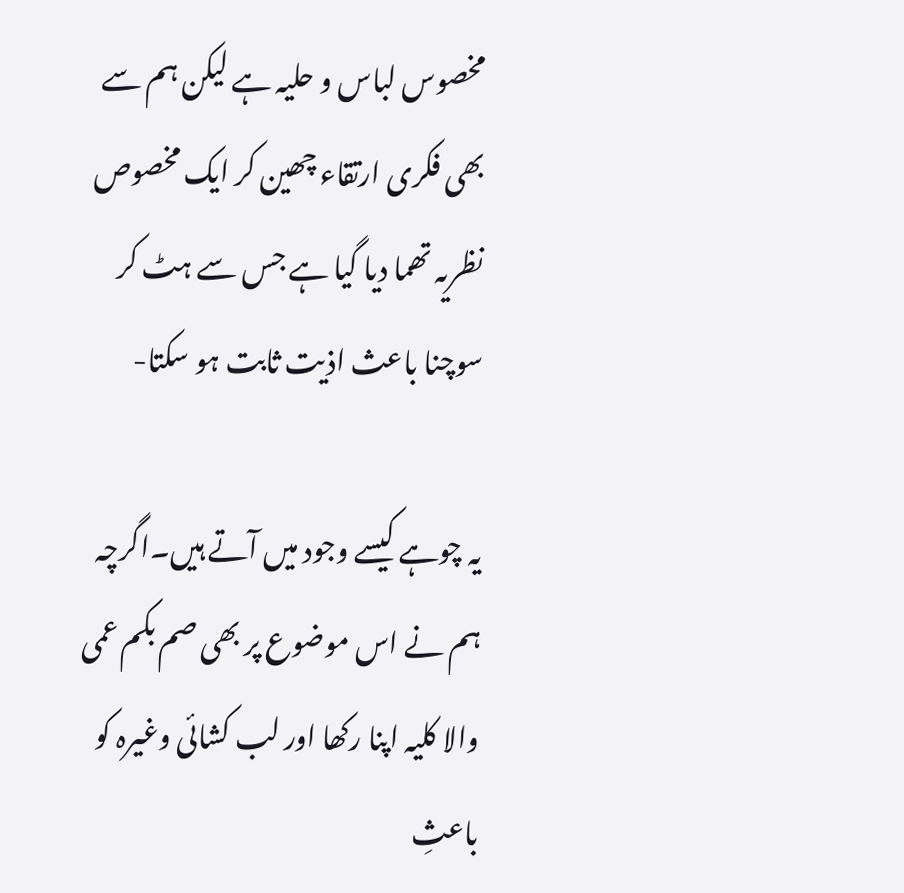مخصوس لباس و حلیہ ہے لیکن ہم سے بھی فکری ارتقاء چھین کر ایک مخصوص نظریہ تھما دیا گیا ہے جس سے ہٹ کر سوچنا باعث اذیت ثابت ہو سکتا-

یہ چوہے کیسے وجود میں آتے ہیں۔اگرچہ ہم نے اس موضوع پر بھی صم بکم عمی والا کلیہ اپنا رکھا اور لب کشائی وغیرہ کو باعثِ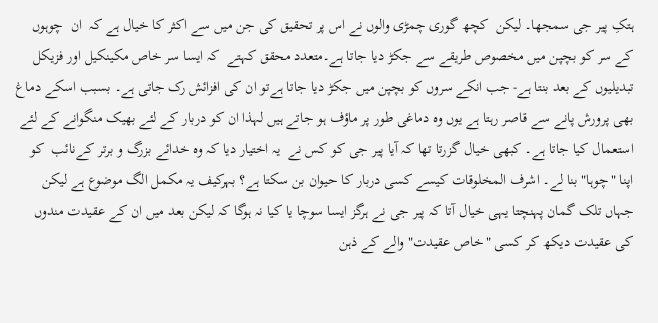ہتکِ پیر جی سمجھا۔ لیکن  کچھ گوری چمڑی والوں نے اس پر تحقیق کی جن میں سے اکثر کا خیال ہے کہ  ان  چوہوں کے سر کو بچپن میں مخصوص طریقے سے جکڑ دیا جاتا ہے۔متعدد محقق کہتے  کہ ایسا سر خاص مکینکیل اور فزیکل تبدیلیوں کے بعد بنتا ہے- جب انکے سروں کو بچپن میں جکڑ دیا جاتا ہےتو ان کی افزائش رک جاتی ہے۔ بسبب اسکے دماغ بھی پرورش پانے سے قاصر رہتا ہے یوں وہ دماغی طور پر ماؤف ہو جاتے ہیں لہذا ان کو دربار کے لئے بھیک منگوانے کے لئے استعمال کیا جاتا ہے۔ کبھی خیال گزرتا تھا کہ آیا پیر جی کو کس نے  یہ اختیار دیا کہ وہ خدائے بزرگ و برتر کےنائب  کو اپنا "چوہا" بنا لے۔ اشرف المخلوقات کیسے کسی دربار کا حیوان بن سکتا ہے؟ بہرکیف یہ مکمل الگ موضوع ہے لیکن جہاں تلک گمان پہنچتا یہی خیال آتا کہ پیر جی نے ہرگز ایسا سوچا یا کیا نہ ہوگا کہ لیکن بعد میں ان کے عقیدت مندوں کی عقیدت دیکھ کر کسی "خاص عقیدت" والے کے ذہن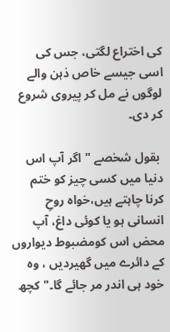کی اختراع لگتی، جس کی  اسی جیسے خاص ذہن والے لوگوں نے مل کر پیروی شروع کر دی۔

 بقول شخصے "اگر آپ اس دنیا میں کسی چیز کو ختم کرنا چاہتے ہیں،خواہ روحِ انسانی ہو یا کوئی داغ، آپ  محض اس کومضبوط دیواروں کے دائرے میں گھیردیں ، وہ خود ہی اندر مر جائے گا۔" کچھ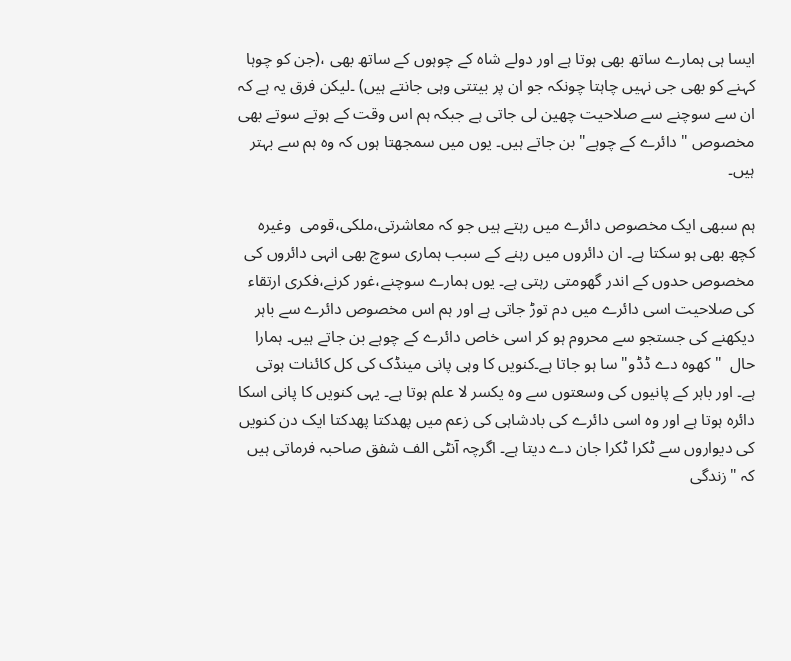ایسا ہی ہمارے ساتھ بھی ہوتا ہے اور دولے شاہ کے چوہوں کے ساتھ بھی ،(جن کو چوہا کہنے کو بھی جی نہیں چاہتا چونکہ جو ان پر بیتتی وہی جانتے ہیں) ۔لیکن فرق یہ ہے کہ ان سے سوچنے سے صلاحیت چھین لی جاتی ہے جبکہ ہم اس وقت کے ہوتے سوتے بھی مخصوص " دائرے کے چوہے" بن جاتے ہیں۔ یوں میں سمجھتا ہوں کہ وہ ہم سے بہتر ہیں۔

ہم سبھی ایک مخصوص دائرے میں رہتے ہیں جو کہ معاشرتی،ملکی،قومی  وغیرہ کچھ بھی ہو سکتا ہے۔ ان دائروں میں رہنے کے سبب ہماری سوچ بھی انہی دائروں کی مخصوص حدوں کے اندر گھومتی رہتی ہے۔ یوں ہمارے سوچنے،غور کرنے،فکری ارتقاء کی صلاحیت اسی دائرے میں دم توڑ جاتی ہے اور ہم اس مخصوص دائرے سے باہر دیکھنے کی جستجو سے محروم ہو کر اسی خاص دائرے کے چوہے بن جاتے ہیں۔ ہمارا حال  "کھوہ دے ڈڈو" سا ہو جاتا ہے۔کنویں کا وہی پانی مینڈک کی کل کائنات ہوتی ہے۔ اور باہر کے پانیوں کی وسعتوں سے وہ یکسر لا علم ہوتا ہے۔ یہی کنویں کا پانی اسکا دائرہ ہوتا ہے اور وہ اسی دائرے کی بادشاہی کی زعم میں پھدکتا پھدکتا ایک دن کنویں کی دیواروں سے ٹکرا ٹکرا جان دے دیتا ہے۔ اگرچہ آنٹی الف شفق صاحبہ فرماتی ہیں کہ "زندگی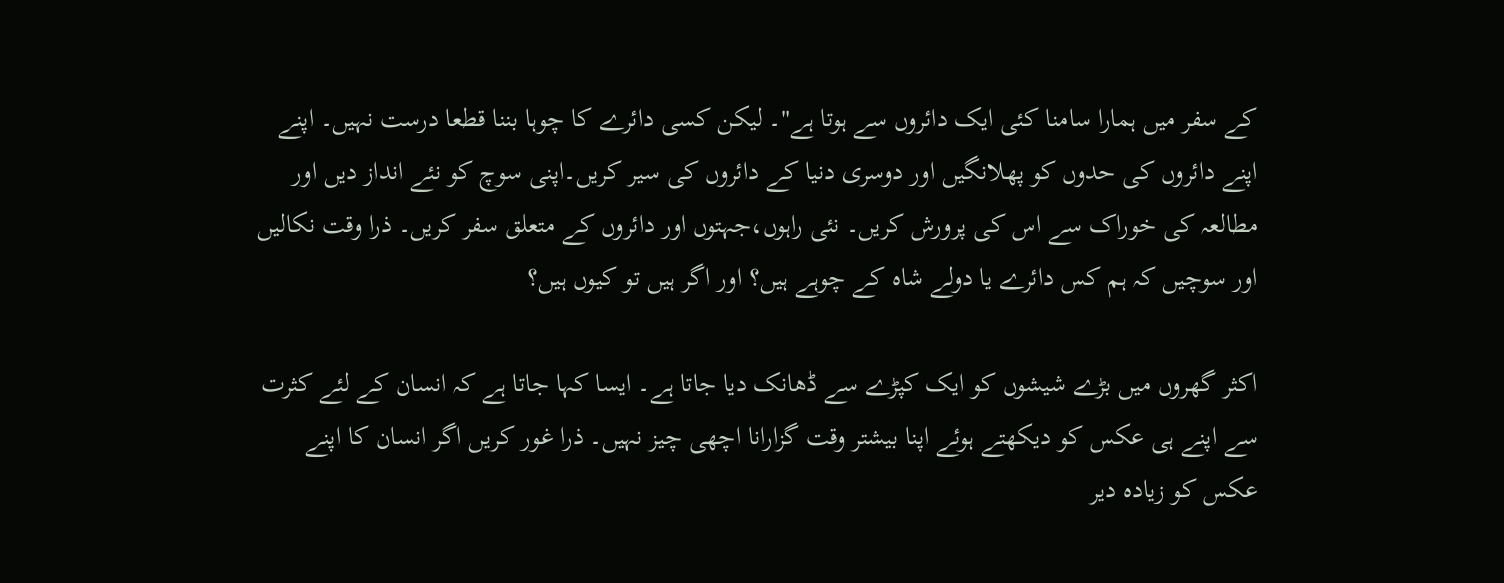کے سفر میں ہمارا سامنا کئی ایک دائروں سے ہوتا ہے"۔ لیکن کسی دائرے کا چوہا بننا قطعا درست نہیں۔ اپنے اپنے دائروں کی حدوں کو پھلانگیں اور دوسری دنیا کے دائروں کی سیر کریں۔اپنی سوچ کو نئے انداز دیں اور مطالعہ کی خوراک سے اس کی پرورش کریں۔ نئی راہوں،جہتوں اور دائروں کے متعلق سفر کریں۔ ذرا وقت نکالیں اور سوچیں کہ ہم کس دائرے یا دولے شاہ کے چوہے ہیں؟ اور اگر ہیں تو کیوں ہیں؟

اکثر گھروں میں بڑے شیشوں کو ایک کپڑے سے ڈھانک دیا جاتا ہے۔ ایسا کہا جاتا ہے کہ انسان کے لئے کثرت سے اپنے ہی عکس کو دیکھتے ہوئے اپنا بیشتر وقت گزارانا اچھی چیز نہیں۔ ذرا غور کریں اگر انسان کا اپنے عکس کو زیادہ دیر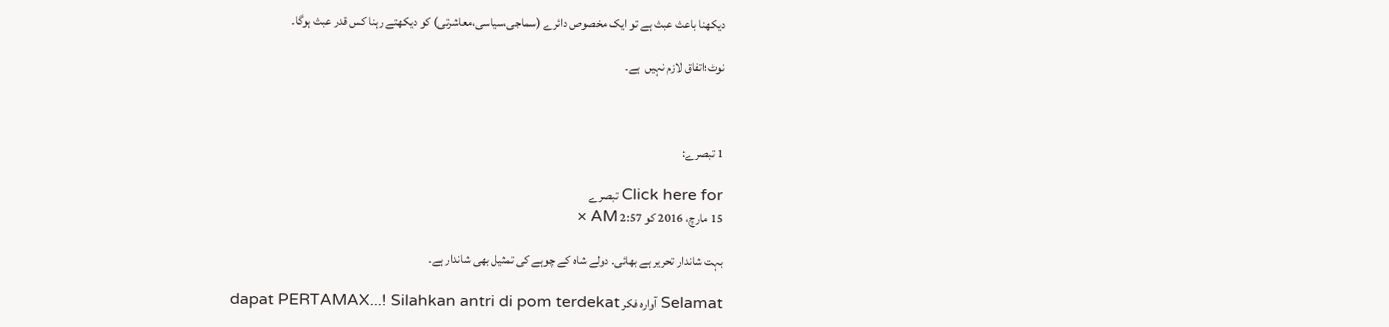دیکھنا باعث عبث ہے تو ایک مخصوص دائرے (سماجی،سیاسی،معاشرتی) کو دیکھتے رہنا کس قدر عبث ہوگا۔

نوٹ؛اتفاق لازم نہیں  ہے۔



1 تبصرے:

Click here for تبصرے
15 مارچ، 2016 کو 2:57 AM ×

بہت شاندار تحریر ہے بھائی۔ دولے شاہ کے چوہے کی تمثیل بھی شاندار ہے۔

Selamat آوارہ فکر dapat PERTAMAX...! Silahkan antri di pom terdekat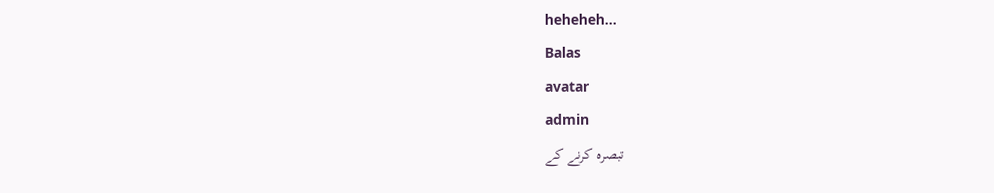heheheh...
Balas
avatar
admin
تبصرہ کرنے کے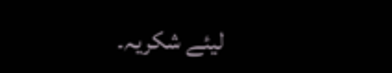لیئے شکریہ۔